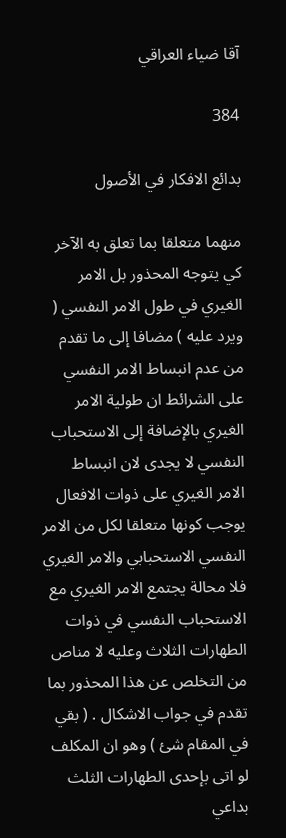آقا ضياء العراقي

384

بدائع الافكار في الأصول

منهما متعلقا بما تعلق به الآخر كي يتوجه المحذور بل الامر الغيري في طول الامر النفسي ( ويرد عليه ) مضافا إلى ما تقدم من عدم انبساط الامر النفسي على الشرائط ان طولية الامر الغيري بالإضافة إلى الاستحباب النفسي لا يجدى لان انبساط الامر الغيري على ذوات الافعال يوجب كونها متعلقا لكل من الامر النفسي الاستحبابي والامر الغيري فلا محالة يجتمع الامر الغيري مع الاستحباب النفسي في ذوات الطهارات الثلاث وعليه لا مناص من التخلص عن هذا المحذور بما تقدم في جواب الاشكال . ( بقي في المقام شئ ) وهو ان المكلف لو اتى بإحدى الطهارات الثلث بداعي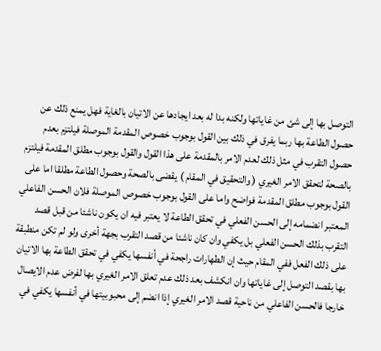التوصل بها إلى شئ من غاياتها ولكنه بدا له بعد ايجادها عن الاتيان بالغاية فهل يمنع ذلك عن حصول الطاعة بها ربما يفرق في ذلك بين القول بوجوب خصوص المقدمة الموصلة فيلتزم بعدم حصول التقرب في مثل ذلك لعدم الامر بالمقدمة على هذا القول والقول بوجوب مطلق المقدمة فيلتزم بالصحة لتحقق الامر الغيري ( والتحقيق في المقام ) يقضى بالصحة وحصول الطاعة مطلقا اما على القول بوجوب مطلق المقدمة فواضح واما على القول بوجوب خصوص الموصلة فلان الحسن الفاعلي المعتبر انضمامه إلى الحسن الفعلي في تحقق الطاعة لا يعتبر فيه ان يكون ناشئا من قبل قصد التقرب بذلك الحسن الفعلي بل يكفي وان كان ناشئا من قصد التقرب بجهة أخرى ولو لم تكن منطبقة على ذلك الفعل ففي المقام حيث إن الطهارات راجحة في أنفسها يكفي في تحقق الطاعة بها الاتيان بها بقصد التوصل إلى غاياتها وان انكشف بعد ذلك عدم تعلق الامر الغيري بها لفرض عدم الايصال خارجا فالحسن الفاعلي من ناحية قصد الامر الغيري إذا انضم إلى محبوبيتها في أنفسها يكفي في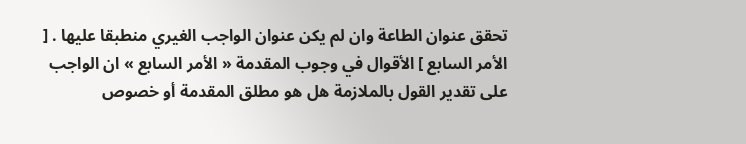تحقق عنوان الطاعة وان لم يكن عنوان الواجب الغيري منطبقا عليها . [ الأمر السابع ] الأقوال في وجوب المقدمة « الأمر السابع » ان الواجب على تقدير القول بالملازمة هل هو مطلق المقدمة أو خصوص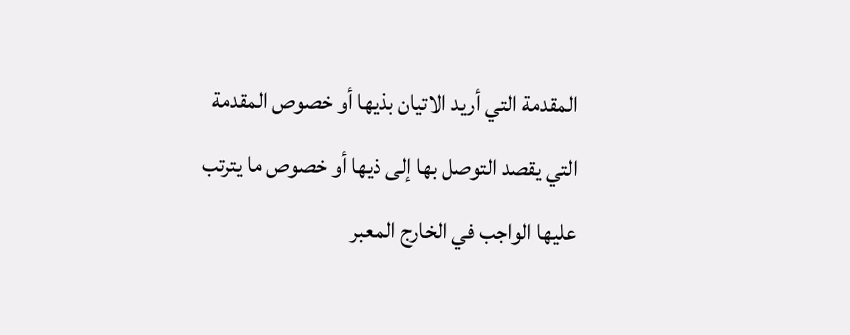المقدمة التي أريد الاتيان بذيها أو خصوص المقدمة التي يقصد التوصل بها إلى ذيها أو خصوص ما يترتب عليها الواجب في الخارج المعبر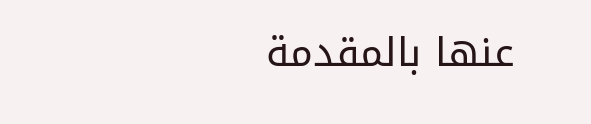عنها بالمقدمة